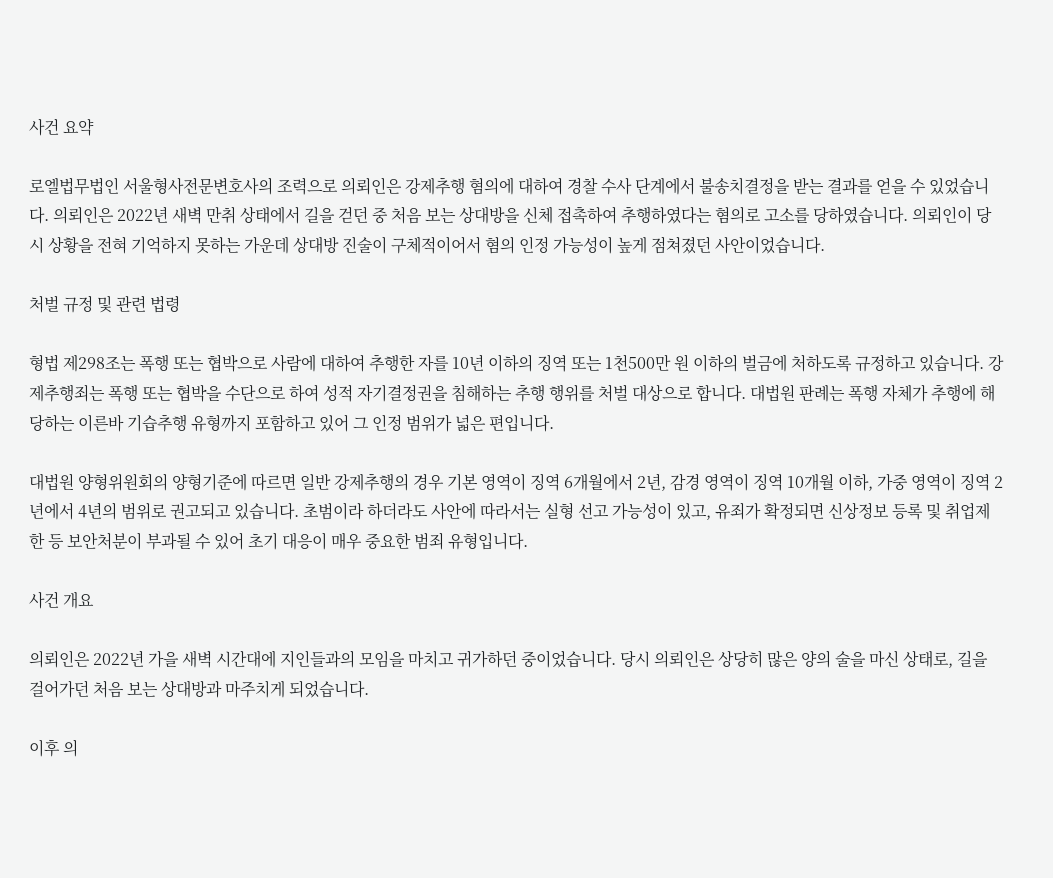사건 요약

로엘법무법인 서울형사전문변호사의 조력으로 의뢰인은 강제추행 혐의에 대하여 경찰 수사 단계에서 불송치결정을 받는 결과를 얻을 수 있었습니다. 의뢰인은 2022년 새벽 만취 상태에서 길을 걷던 중 처음 보는 상대방을 신체 접촉하여 추행하였다는 혐의로 고소를 당하였습니다. 의뢰인이 당시 상황을 전혀 기억하지 못하는 가운데 상대방 진술이 구체적이어서 혐의 인정 가능성이 높게 점쳐졌던 사안이었습니다.

처벌 규정 및 관련 법령

형법 제298조는 폭행 또는 협박으로 사람에 대하여 추행한 자를 10년 이하의 징역 또는 1천500만 원 이하의 벌금에 처하도록 규정하고 있습니다. 강제추행죄는 폭행 또는 협박을 수단으로 하여 성적 자기결정권을 침해하는 추행 행위를 처벌 대상으로 합니다. 대법원 판례는 폭행 자체가 추행에 해당하는 이른바 기습추행 유형까지 포함하고 있어 그 인정 범위가 넓은 편입니다.

대법원 양형위원회의 양형기준에 따르면 일반 강제추행의 경우 기본 영역이 징역 6개월에서 2년, 감경 영역이 징역 10개월 이하, 가중 영역이 징역 2년에서 4년의 범위로 권고되고 있습니다. 초범이라 하더라도 사안에 따라서는 실형 선고 가능성이 있고, 유죄가 확정되면 신상정보 등록 및 취업제한 등 보안처분이 부과될 수 있어 초기 대응이 매우 중요한 범죄 유형입니다.

사건 개요

의뢰인은 2022년 가을 새벽 시간대에 지인들과의 모임을 마치고 귀가하던 중이었습니다. 당시 의뢰인은 상당히 많은 양의 술을 마신 상태로, 길을 걸어가던 처음 보는 상대방과 마주치게 되었습니다.

이후 의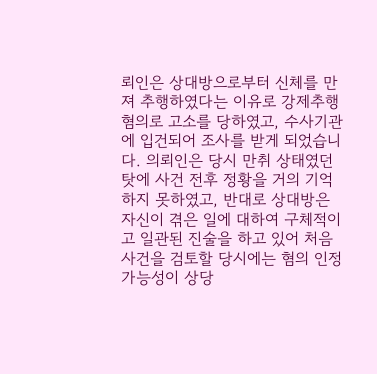뢰인은 상대방으로부터 신체를 만져 추행하였다는 이유로 강제추행 혐의로 고소를 당하였고, 수사기관에 입건되어 조사를 받게 되었습니다. 의뢰인은 당시 만취 상태였던 탓에 사건 전후 정황을 거의 기억하지 못하였고, 반대로 상대방은 자신이 겪은 일에 대하여 구체적이고 일관된 진술을 하고 있어 처음 사건을 검토할 당시에는 혐의 인정 가능성이 상당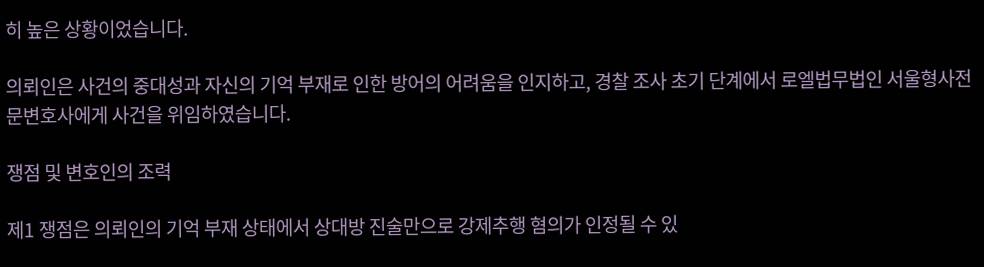히 높은 상황이었습니다.

의뢰인은 사건의 중대성과 자신의 기억 부재로 인한 방어의 어려움을 인지하고, 경찰 조사 초기 단계에서 로엘법무법인 서울형사전문변호사에게 사건을 위임하였습니다.

쟁점 및 변호인의 조력

제1 쟁점은 의뢰인의 기억 부재 상태에서 상대방 진술만으로 강제추행 혐의가 인정될 수 있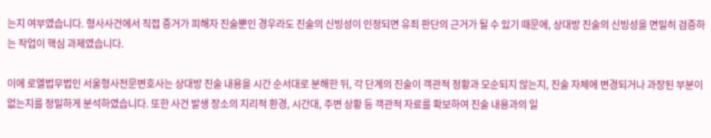는지 여부였습니다. 형사사건에서 직접 증거가 피해자 진술뿐인 경우라도 진술의 신빙성이 인정되면 유죄 판단의 근거가 될 수 있기 때문에, 상대방 진술의 신빙성을 면밀히 검증하는 작업이 핵심 과제였습니다.

이에 로엘법무법인 서울형사전문변호사는 상대방 진술 내용을 시간 순서대로 분해한 뒤, 각 단계의 진술이 객관적 정황과 모순되지 않는지, 진술 자체에 변경되거나 과장된 부분이 없는지를 정밀하게 분석하였습니다. 또한 사건 발생 장소의 지리적 환경, 시간대, 주변 상황 등 객관적 자료를 확보하여 진술 내용과의 일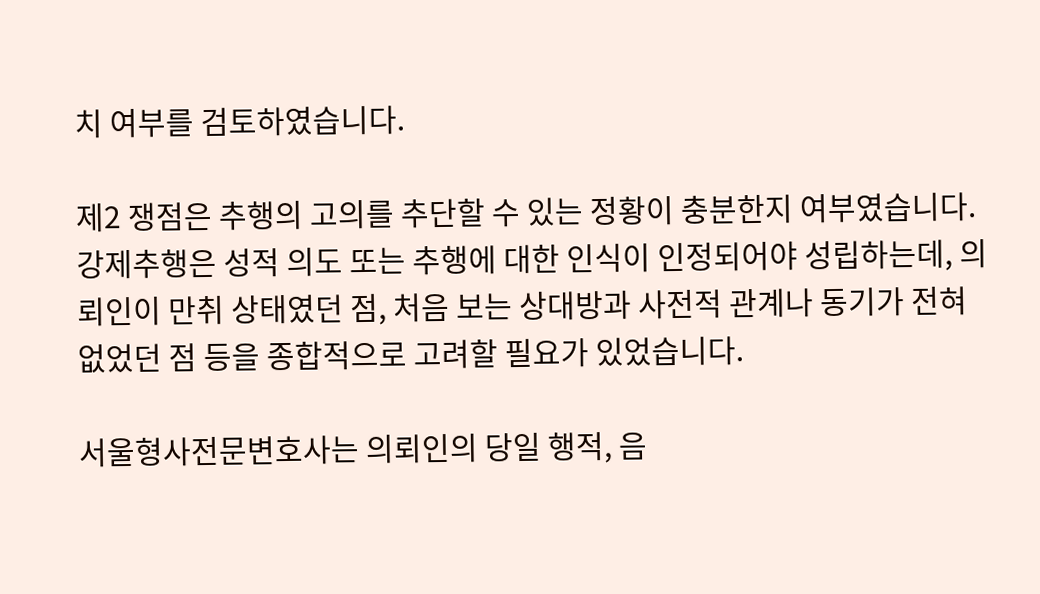치 여부를 검토하였습니다.

제2 쟁점은 추행의 고의를 추단할 수 있는 정황이 충분한지 여부였습니다. 강제추행은 성적 의도 또는 추행에 대한 인식이 인정되어야 성립하는데, 의뢰인이 만취 상태였던 점, 처음 보는 상대방과 사전적 관계나 동기가 전혀 없었던 점 등을 종합적으로 고려할 필요가 있었습니다.

서울형사전문변호사는 의뢰인의 당일 행적, 음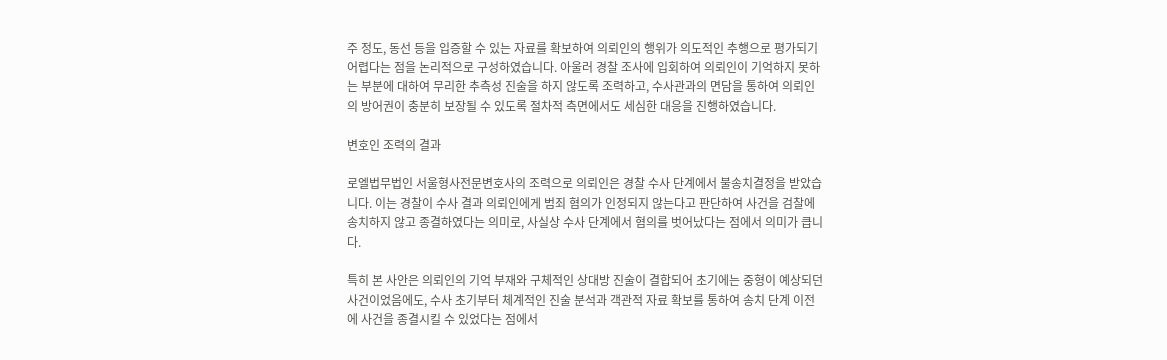주 정도, 동선 등을 입증할 수 있는 자료를 확보하여 의뢰인의 행위가 의도적인 추행으로 평가되기 어렵다는 점을 논리적으로 구성하였습니다. 아울러 경찰 조사에 입회하여 의뢰인이 기억하지 못하는 부분에 대하여 무리한 추측성 진술을 하지 않도록 조력하고, 수사관과의 면담을 통하여 의뢰인의 방어권이 충분히 보장될 수 있도록 절차적 측면에서도 세심한 대응을 진행하였습니다.

변호인 조력의 결과

로엘법무법인 서울형사전문변호사의 조력으로 의뢰인은 경찰 수사 단계에서 불송치결정을 받았습니다. 이는 경찰이 수사 결과 의뢰인에게 범죄 혐의가 인정되지 않는다고 판단하여 사건을 검찰에 송치하지 않고 종결하였다는 의미로, 사실상 수사 단계에서 혐의를 벗어났다는 점에서 의미가 큽니다.

특히 본 사안은 의뢰인의 기억 부재와 구체적인 상대방 진술이 결합되어 초기에는 중형이 예상되던 사건이었음에도, 수사 초기부터 체계적인 진술 분석과 객관적 자료 확보를 통하여 송치 단계 이전에 사건을 종결시킬 수 있었다는 점에서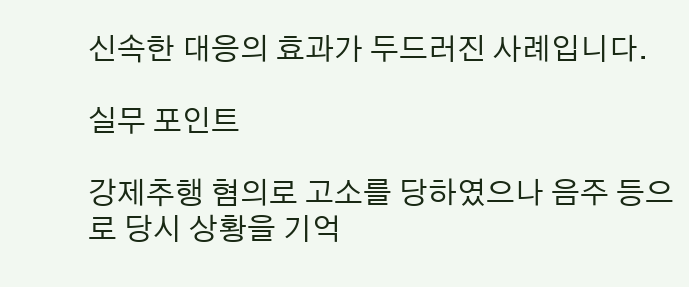신속한 대응의 효과가 두드러진 사례입니다.

실무 포인트

강제추행 혐의로 고소를 당하였으나 음주 등으로 당시 상황을 기억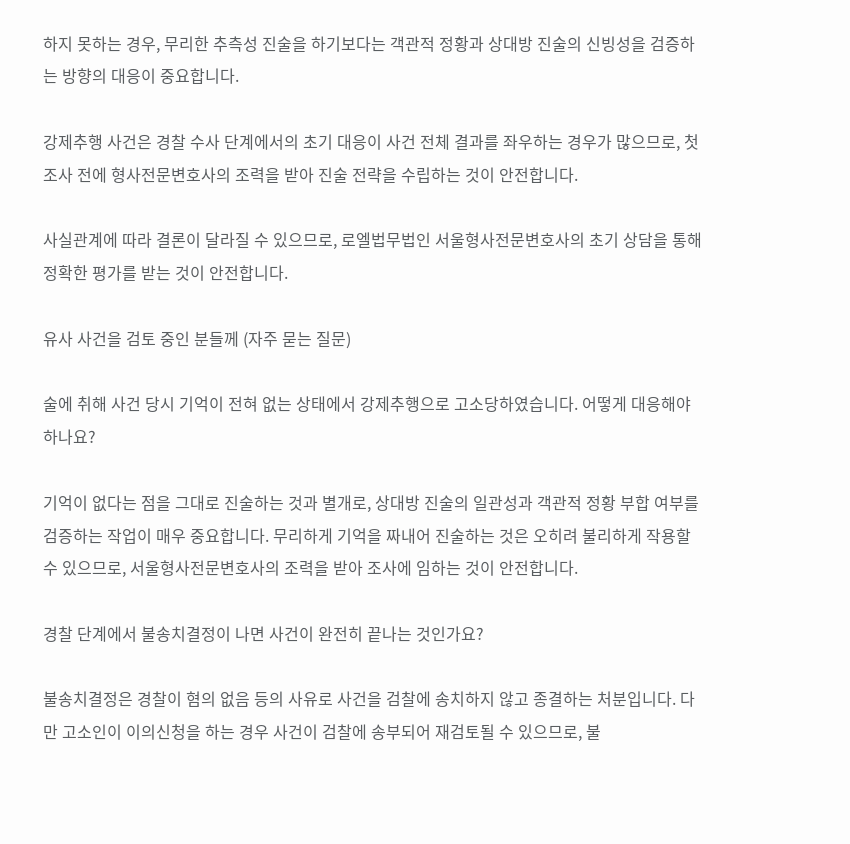하지 못하는 경우, 무리한 추측성 진술을 하기보다는 객관적 정황과 상대방 진술의 신빙성을 검증하는 방향의 대응이 중요합니다.

강제추행 사건은 경찰 수사 단계에서의 초기 대응이 사건 전체 결과를 좌우하는 경우가 많으므로, 첫 조사 전에 형사전문변호사의 조력을 받아 진술 전략을 수립하는 것이 안전합니다.

사실관계에 따라 결론이 달라질 수 있으므로, 로엘법무법인 서울형사전문변호사의 초기 상담을 통해 정확한 평가를 받는 것이 안전합니다.

유사 사건을 검토 중인 분들께 (자주 묻는 질문)

술에 취해 사건 당시 기억이 전혀 없는 상태에서 강제추행으로 고소당하였습니다. 어떻게 대응해야 하나요?

기억이 없다는 점을 그대로 진술하는 것과 별개로, 상대방 진술의 일관성과 객관적 정황 부합 여부를 검증하는 작업이 매우 중요합니다. 무리하게 기억을 짜내어 진술하는 것은 오히려 불리하게 작용할 수 있으므로, 서울형사전문변호사의 조력을 받아 조사에 임하는 것이 안전합니다.

경찰 단계에서 불송치결정이 나면 사건이 완전히 끝나는 것인가요?

불송치결정은 경찰이 혐의 없음 등의 사유로 사건을 검찰에 송치하지 않고 종결하는 처분입니다. 다만 고소인이 이의신청을 하는 경우 사건이 검찰에 송부되어 재검토될 수 있으므로, 불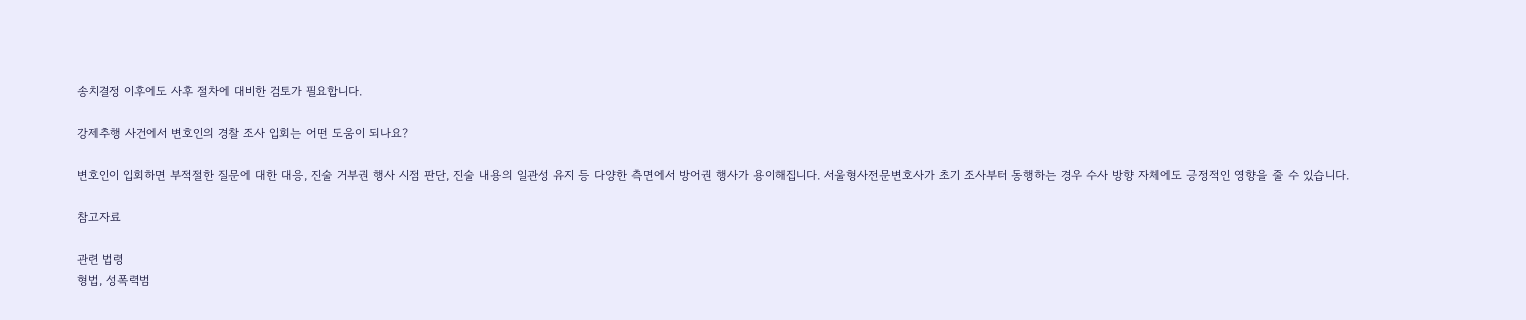송치결정 이후에도 사후 절차에 대비한 검토가 필요합니다.

강제추행 사건에서 변호인의 경찰 조사 입회는 어떤 도움이 되나요?

변호인이 입회하면 부적절한 질문에 대한 대응, 진술 거부권 행사 시점 판단, 진술 내용의 일관성 유지 등 다양한 측면에서 방어권 행사가 용이해집니다. 서울형사전문변호사가 초기 조사부터 동행하는 경우 수사 방향 자체에도 긍정적인 영향을 줄 수 있습니다.

참고자료

관련 법령
형법, 성폭력범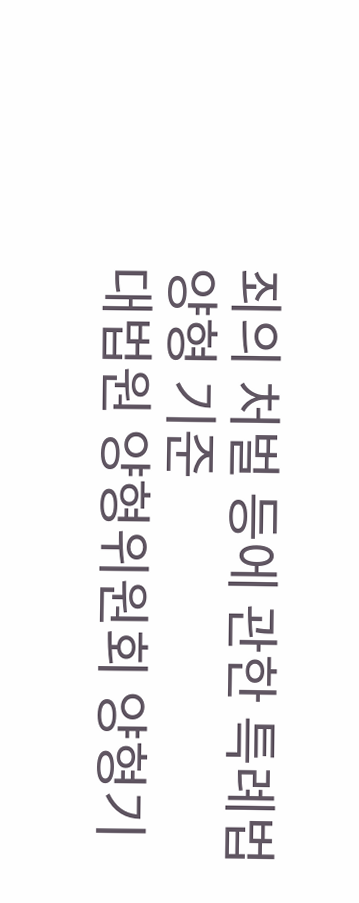죄의 처벌 등에 관한 특례법
양형 기준
대법원 양형위원회 양형기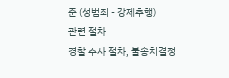준 (성범죄 - 강제추행)
관련 절차
경찰 수사 절차, 불송치결정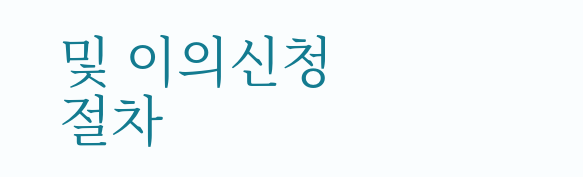및 이의신청 절차